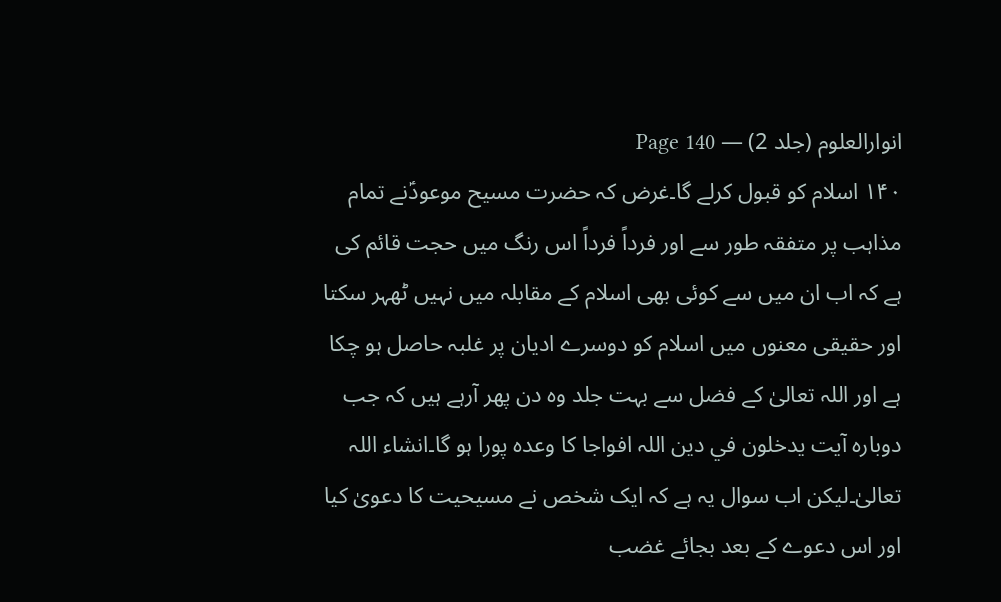انوارالعلوم (جلد 2) — Page 140
۱۴۰ اسلام کو قبول کرلے گا۔غرض کہ حضرت مسیح موعودؑنے تمام مذاہب پر متفقہ طور سے اور فرداً فرداً اس رنگ میں حجت قائم کی ہے کہ اب ان میں سے کوئی بھی اسلام کے مقابلہ میں نہیں ٹھہر سکتا اور حقیقی معنوں میں اسلام کو دوسرے ادیان پر غلبہ حاصل ہو چکا ہے اور اللہ تعالیٰ کے فضل سے بہت جلد وہ دن پھر آرہے ہیں کہ جب دوباره آیت يدخلون في دين اللہ افواجا کا وعدہ پورا ہو گا۔انشاء اللہ تعالیٰ۔لیکن اب سوال یہ ہے کہ ایک شخص نے مسیحیت کا دعویٰ کیا اور اس دعوے کے بعد بجائے غضب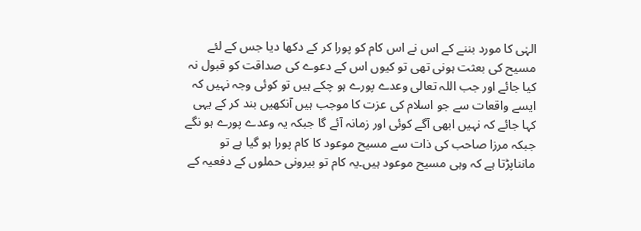الہٰی کا مورد بننے کے اس نے اس کام کو پورا کر کے دکھا دیا جس کے لئے مسیح کی بعثت ہونی تھی تو کیوں اس کے دعوے کی صداقت کو قبول نہ کیا جائے اور جب اللہ تعالی وعدے پورے ہو چکے ہیں تو کوئی وجہ نہیں کہ ایسے واقعات سے جو اسلام کی عزت کا موجب ہیں آنکھیں بند کر کے یہی کہا جائے کہ نہیں ابھی آگے کوئی اور زمانہ آئے گا جبکہ یہ وعدے پورے ہو نگے جبکہ مرزا صاحب کی ذات سے مسیح موعود کا کام پورا ہو گیا ہے تو مانناپڑتا ہے کہ وہی مسیح موعود ہیں۔یہ کام تو بیرونی حملوں کے دفعیہ کے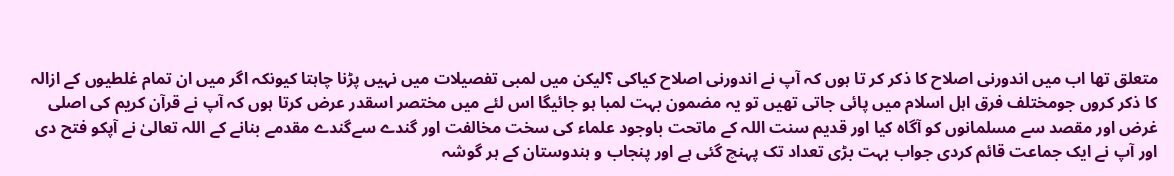متعلق تھا اب میں اندورنی اصلاح کا ذکر کر تا ہوں کہ آپ نے اندورنی اصلاح کیاکی ؟لیکن میں لمبی تفصیلات میں نہیں پڑنا چاہتا کیونکہ اگر میں ان تمام غلطیوں کے ازالہ کا ذکر کروں جومختلف فرق اہل اسلام میں پائی جاتی تھیں تو یہ مضمون بہت لمبا ہو جائیگا اس لئے میں مختصر اسقدر عرض کرتا ہوں کہ آپ نے قرآن کریم کی اصلی غرض اور مقصد سے مسلمانوں کو آگاہ کیا اور قدیم سنت اللہ کے ماتحت باوجود علماء کی سخت مخالفت اور گندے سےگندے مقدمے بنانے کے اللہ تعالیٰ نے آپکو فتح دی اور آپ نے ایک جماعت قائم کردی جواب بہت بڑی تعداد تک پہنچ گئی ہے اور پنجاب و ہندوستان کے ہر گوشہ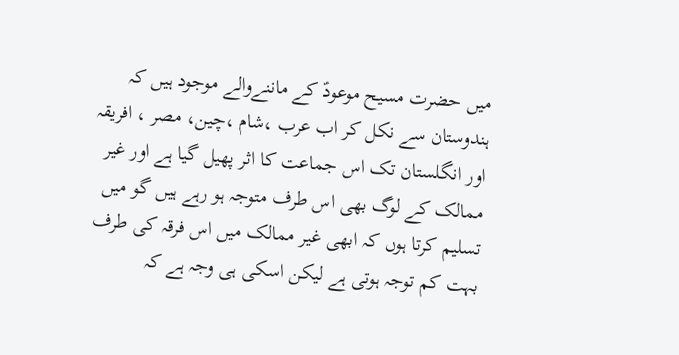میں حضرت مسیح موعودؑ کے ماننےوالے موجود ہیں کہ ہندوستان سے نکل کر اب عرب ،شام ،چین، مصر ، افریقہ اور انگلستان تک اس جماعت کا اثر پھیل گیا ہے اور غیر ممالک کے لوگ بھی اس طرف متوجہ ہو رہے ہیں گو میں تسلیم کرتا ہوں کہ ابھی غیر ممالک میں اس فرقہ کی طرف بہت کم توجہ ہوتی ہے لیکن اسکی ہی وجہ ہے کہ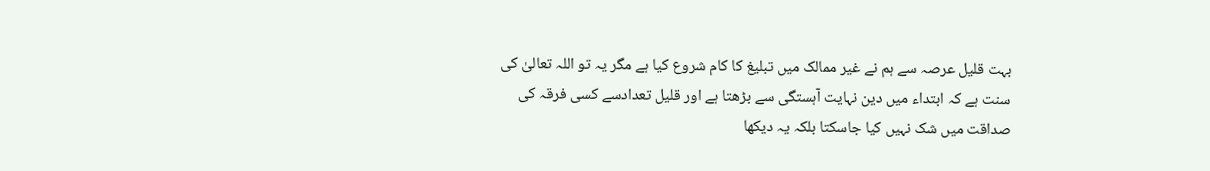بہت قلیل عرصہ سے ہم نے غیر ممالک میں تبلیغ کا کام شروع کیا ہے مگر یہ تو اللہ تعالیٰ کی سنت ہے کہ ابتداء میں دین نہایت آہستگی سے بڑھتا ہے اور قلیل تعدادسے کسی فرقہ کی صداقت میں شک نہیں کیا جاسکتا بلکہ یہ دیکھا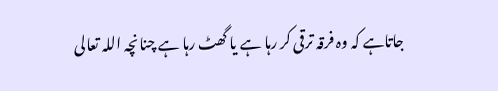جاتاہے کہ وہ فرقہ ترقی کر رہا ہے یا گھٹ رہا ہے چنانچہ اللہ تعالی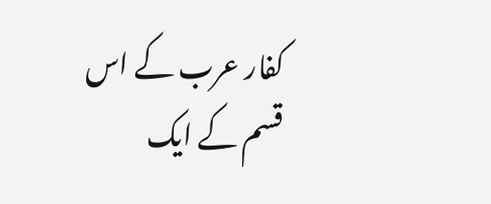کفار عرب کے اس قسم کے ایک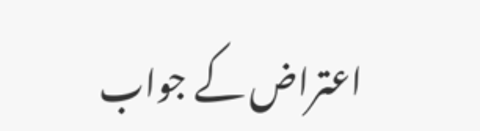اعتراض کے جواب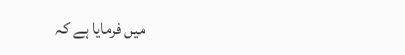میں فرمایا ہے کہ